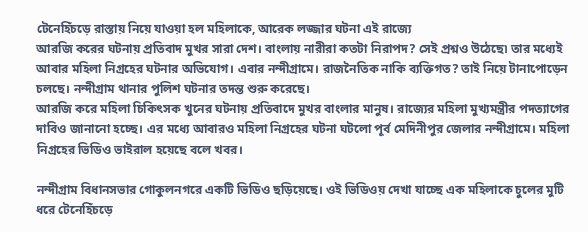টেনেহিঁচড়ে রাস্তায় নিয়ে যাওয়া হল মহিলাকে, আরেক লজ্জার ঘটনা এই রাজ্যে
আরজি করের ঘটনায় প্রতিবাদ মুখর সারা দেশ। বাংলায় নারীরা কতটা নিরাপদ? সেই প্রশ্নও উঠেছে৷ তার মধ্যেই আবার মহিলা নিগ্রহের ঘটনার অভিযোগ। এবার নন্দীগ্রামে। রাজনৈতিক নাকি ব্যক্তিগত? তাই নিয়ে টানাপোড়েন চলছে। নন্দীগ্রাম থানার পুলিশ ঘটনার তদন্ত শুরু করেছে।
আরজি করে মহিলা চিকিৎসক খুনের ঘটনায় প্রতিবাদে মুখর বাংলার মানুষ। রাজ্যের মহিলা মুখ্যমন্ত্রীর পদত্যাগের দাবিও জানানো হচ্ছে। এর মধ্যে আবারও মহিলা নিগ্রহের ঘটনা ঘটলো পূর্ব মেদিনীপুর জেলার নন্দীগ্রামে। মহিলা নিগ্রহের ভিডিও ভাইরাল হয়েছে বলে খবর।

নন্দীগ্রাম বিধানসভার গোকুলনগরে একটি ভিডিও ছড়িয়েছে। ওই ভিডিওয় দেখা যাচ্ছে এক মহিলাকে চুলের মুটি ধরে টেনেহিঁচড়ে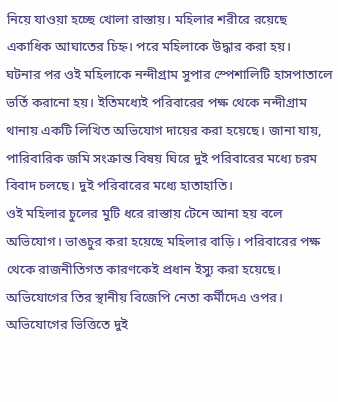নিয়ে যাওয়া হচ্ছে খোলা রাস্তায়। মহিলার শরীরে রয়েছে একাধিক আঘাতের চিহ্ন। পরে মহিলাকে উদ্ধার করা হয়।
ঘটনার পর ওই মহিলাকে নন্দীগ্রাম সুপার স্পেশালিটি হাসপাতালে ভর্তি করানো হয়। ইতিমধ্যেই পরিবারের পক্ষ থেকে নন্দীগ্রাম থানায় একটি লিখিত অভিযোগ দায়ের করা হয়েছে। জানা যায়, পারিবারিক জমি সংক্রান্ত বিষয় ঘিরে দুই পরিবারের মধ্যে চরম বিবাদ চলছে। দুই পরিবারের মধ্যে হাতাহাতি।
ওই মহিলার চুলের মুটি ধরে রাস্তায় টেনে আনা হয় বলে অভিযোগ। ভাঙচুর করা হয়েছে মহিলার বাড়ি। পরিবারের পক্ষ থেকে রাজনীতিগত কারণকেই প্রধান ইস্যু করা হয়েছে। অভিযোগের তির স্থানীয় বিজেপি নেতা কর্মীদেএ ওপর। অভিযোগের ভিত্তিতে দুই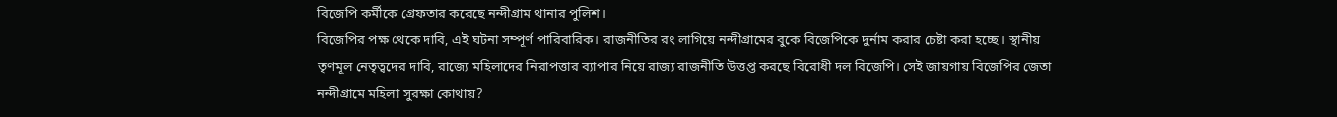বিজেপি কর্মীকে গ্রেফতার করেছে নন্দীগ্রাম থানার পুলিশ।
বিজেপির পক্ষ থেকে দাবি, এই ঘটনা সম্পূর্ণ পারিবারিক। রাজনীতির রং লাগিয়ে নন্দীগ্রামের বুকে বিজেপিকে দুর্নাম করার চেষ্টা করা হচ্ছে। স্থানীয় তৃণমূল নেতৃত্বদের দাবি, রাজ্যে মহিলাদের নিরাপত্তার ব্যাপার নিয়ে রাজ্য রাজনীতি উত্তপ্ত করছে বিরোধী দল বিজেপি। সেই জায়গায় বিজেপির জেতা নন্দীগ্রামে মহিলা সুরক্ষা কোথায়?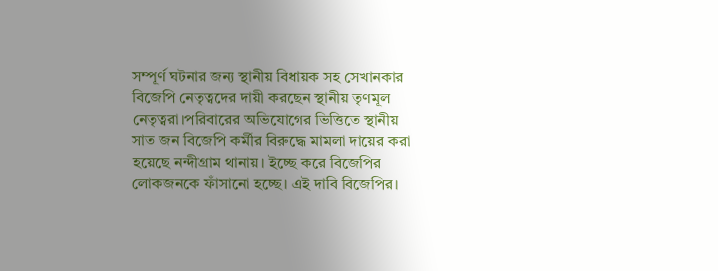সম্পূর্ণ ঘটনার জন্য স্থানীয় বিধায়ক সহ সেখানকার বিজেপি নেতৃত্বদের দায়ী করছেন স্থানীয় তৃণমূল নেতৃত্বরা।পরিবারের অভিযোগের ভিত্তিতে স্থানীয় সাত জন বিজেপি কর্মীর বিরুদ্ধে মামলা দায়ের করা হয়েছে নন্দীগ্রাম থানায়। ইচ্ছে করে বিজেপির লোকজনকে ফাঁসানো হচ্ছে। এই দাবি বিজেপির।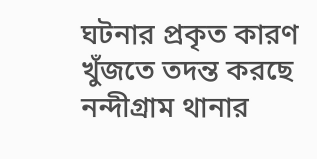ঘটনার প্রকৃত কারণ খুঁজতে তদন্ত করছে নন্দীগ্রাম থানার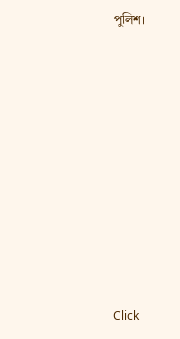পুলিশ।












Click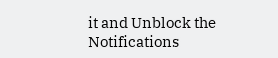it and Unblock the Notifications